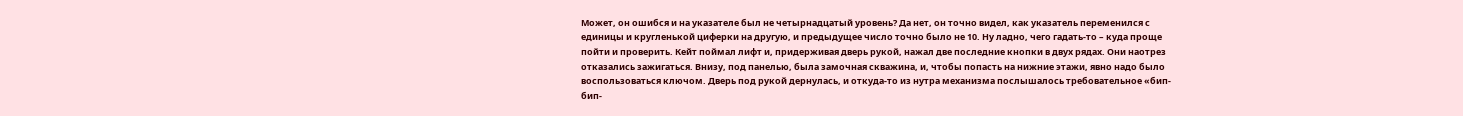Может, он ошибся и на указателе был не четырнадцатый уровень? Да нет, он точно видел, как указатель переменился с единицы и кругленькой циферки на другую, и предыдущее число точно было не 10. Ну ладно, чего гадать-то – куда проще пойти и проверить. Кейт поймал лифт и, придерживая дверь рукой, нажал две последние кнопки в двух рядах. Они наотрез отказались зажигаться. Внизу, под панелью, была замочная скважина, и, чтобы попасть на нижние этажи, явно надо было воспользоваться ключом. Дверь под рукой дернулась, и откуда-то из нутра механизма послышалось требовательное «бип-бип-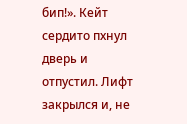бип!». Кейт сердито пхнул дверь и отпустил. Лифт закрылся и, не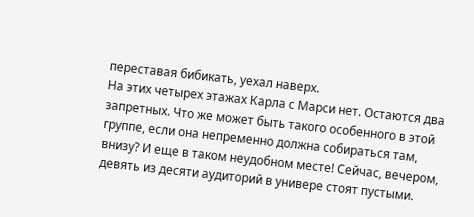переставая бибикать, уехал наверх.
На этих четырех этажах Карла с Марси нет. Остаются два запретных. Что же может быть такого особенного в этой группе, если она непременно должна собираться там, внизу? И еще в таком неудобном месте! Сейчас, вечером, девять из десяти аудиторий в универе стоят пустыми.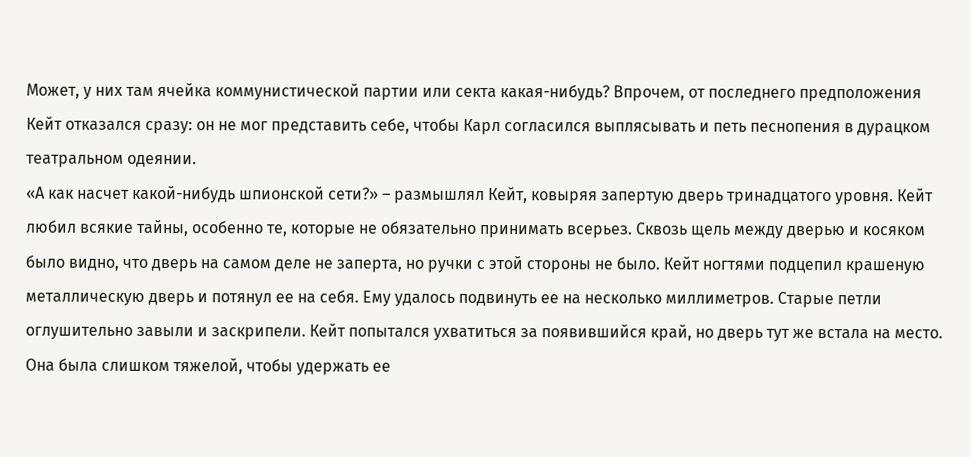Может, у них там ячейка коммунистической партии или секта какая-нибудь? Впрочем, от последнего предположения Кейт отказался сразу: он не мог представить себе, чтобы Карл согласился выплясывать и петь песнопения в дурацком театральном одеянии.
«А как насчет какой-нибудь шпионской сети?» – размышлял Кейт, ковыряя запертую дверь тринадцатого уровня. Кейт любил всякие тайны, особенно те, которые не обязательно принимать всерьез. Сквозь щель между дверью и косяком было видно, что дверь на самом деле не заперта, но ручки с этой стороны не было. Кейт ногтями подцепил крашеную металлическую дверь и потянул ее на себя. Ему удалось подвинуть ее на несколько миллиметров. Старые петли оглушительно завыли и заскрипели. Кейт попытался ухватиться за появившийся край, но дверь тут же встала на место. Она была слишком тяжелой, чтобы удержать ее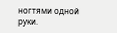ногтями одной руки.